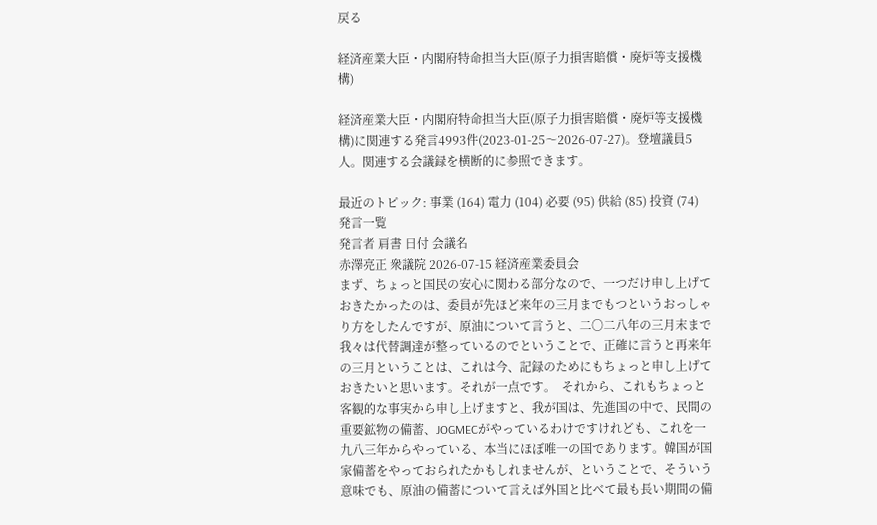戻る

経済産業大臣・内閣府特命担当大臣(原子力損害賠償・廃炉等支援機構)

経済産業大臣・内閣府特命担当大臣(原子力損害賠償・廃炉等支援機構)に関連する発言4993件(2023-01-25〜2026-07-27)。登壇議員5人。関連する会議録を横断的に参照できます。

最近のトピック: 事業 (164) 電力 (104) 必要 (95) 供給 (85) 投資 (74)
発言一覧
発言者 肩書 日付 会議名
赤澤亮正 衆議院 2026-07-15 経済産業委員会
まず、ちょっと国民の安心に関わる部分なので、一つだけ申し上げておきたかったのは、委員が先ほど来年の三月までもつというおっしゃり方をしたんですが、原油について言うと、二〇二八年の三月末まで我々は代替調達が整っているのでということで、正確に言うと再来年の三月ということは、これは今、記録のためにもちょっと申し上げておきたいと思います。それが一点です。  それから、これもちょっと客観的な事実から申し上げますと、我が国は、先進国の中で、民間の重要鉱物の備蓄、JOGMECがやっているわけですけれども、これを一九八三年からやっている、本当にほぼ唯一の国であります。韓国が国家備蓄をやっておられたかもしれませんが、ということで、そういう意味でも、原油の備蓄について言えば外国と比べて最も長い期間の備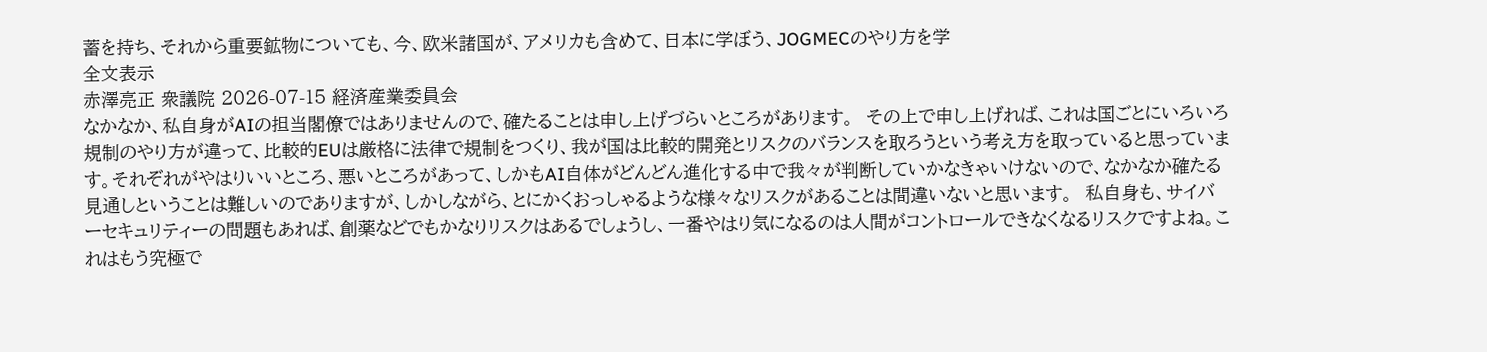蓄を持ち、それから重要鉱物についても、今、欧米諸国が、アメリカも含めて、日本に学ぼう、JOGMECのやり方を学
全文表示
赤澤亮正 衆議院 2026-07-15 経済産業委員会
なかなか、私自身がAIの担当閣僚ではありませんので、確たることは申し上げづらいところがあります。  その上で申し上げれば、これは国ごとにいろいろ規制のやり方が違って、比較的EUは厳格に法律で規制をつくり、我が国は比較的開発とリスクのバランスを取ろうという考え方を取っていると思っています。それぞれがやはりいいところ、悪いところがあって、しかもAI自体がどんどん進化する中で我々が判断していかなきゃいけないので、なかなか確たる見通しということは難しいのでありますが、しかしながら、とにかくおっしゃるような様々なリスクがあることは間違いないと思います。  私自身も、サイバーセキュリティーの問題もあれば、創薬などでもかなりリスクはあるでしょうし、一番やはり気になるのは人間がコントロールできなくなるリスクですよね。これはもう究極で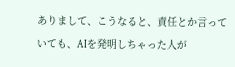ありまして、こうなると、責任とか言っていても、AIを発明しちゃった人が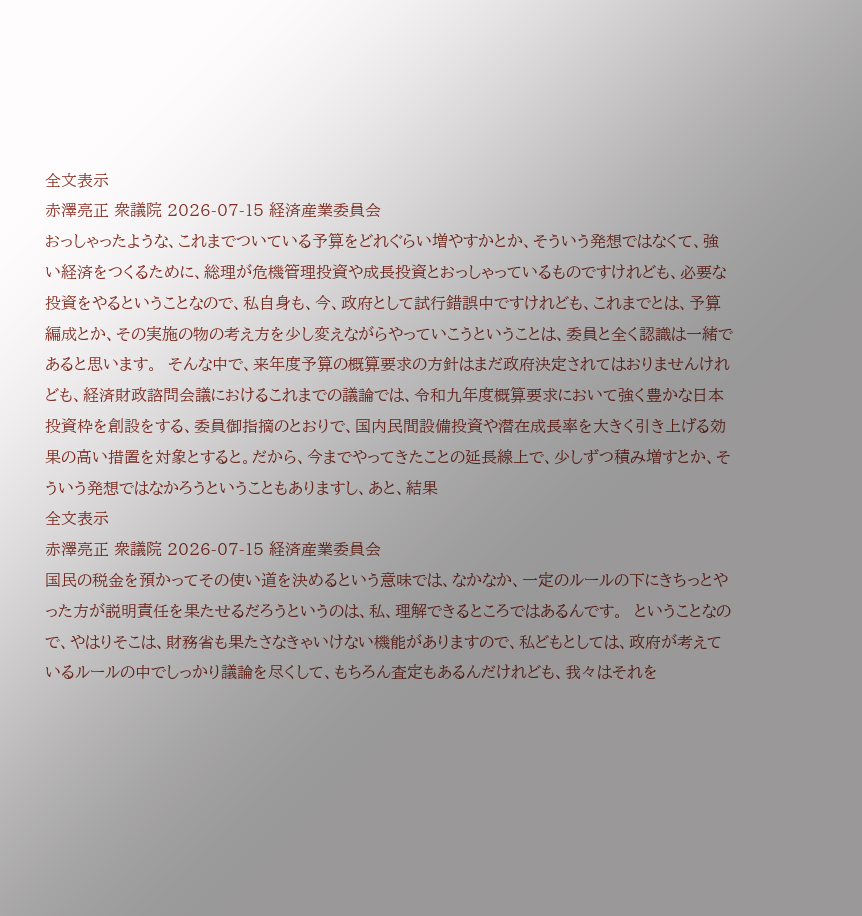全文表示
赤澤亮正 衆議院 2026-07-15 経済産業委員会
おっしゃったような、これまでついている予算をどれぐらい増やすかとか、そういう発想ではなくて、強い経済をつくるために、総理が危機管理投資や成長投資とおっしゃっているものですけれども、必要な投資をやるということなので、私自身も、今、政府として試行錯誤中ですけれども、これまでとは、予算編成とか、その実施の物の考え方を少し変えながらやっていこうということは、委員と全く認識は一緒であると思います。  そんな中で、来年度予算の概算要求の方針はまだ政府決定されてはおりませんけれども、経済財政諮問会議におけるこれまでの議論では、令和九年度概算要求において強く豊かな日本投資枠を創設をする、委員御指摘のとおりで、国内民間設備投資や潜在成長率を大きく引き上げる効果の高い措置を対象とすると。だから、今までやってきたことの延長線上で、少しずつ積み増すとか、そういう発想ではなかろうということもありますし、あと、結果
全文表示
赤澤亮正 衆議院 2026-07-15 経済産業委員会
国民の税金を預かってその使い道を決めるという意味では、なかなか、一定のルールの下にきちっとやった方が説明責任を果たせるだろうというのは、私、理解できるところではあるんです。  ということなので、やはりそこは、財務省も果たさなきゃいけない機能がありますので、私どもとしては、政府が考えているルールの中でしっかり議論を尽くして、もちろん査定もあるんだけれども、我々はそれを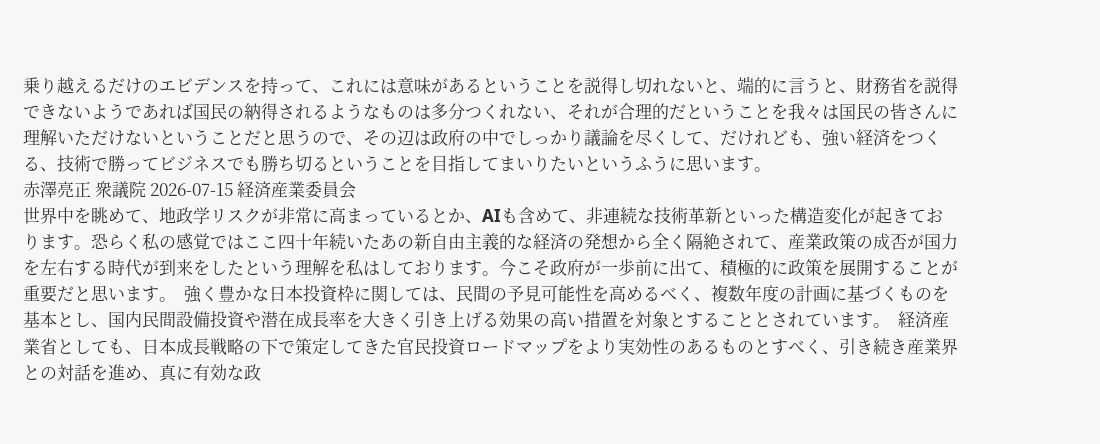乗り越えるだけのエビデンスを持って、これには意味があるということを説得し切れないと、端的に言うと、財務省を説得できないようであれば国民の納得されるようなものは多分つくれない、それが合理的だということを我々は国民の皆さんに理解いただけないということだと思うので、その辺は政府の中でしっかり議論を尽くして、だけれども、強い経済をつくる、技術で勝ってビジネスでも勝ち切るということを目指してまいりたいというふうに思います。
赤澤亮正 衆議院 2026-07-15 経済産業委員会
世界中を眺めて、地政学リスクが非常に高まっているとか、AIも含めて、非連続な技術革新といった構造変化が起きております。恐らく私の感覚ではここ四十年続いたあの新自由主義的な経済の発想から全く隔絶されて、産業政策の成否が国力を左右する時代が到来をしたという理解を私はしております。今こそ政府が一歩前に出て、積極的に政策を展開することが重要だと思います。  強く豊かな日本投資枠に関しては、民間の予見可能性を高めるべく、複数年度の計画に基づくものを基本とし、国内民間設備投資や潜在成長率を大きく引き上げる効果の高い措置を対象とすることとされています。  経済産業省としても、日本成長戦略の下で策定してきた官民投資ロードマップをより実効性のあるものとすべく、引き続き産業界との対話を進め、真に有効な政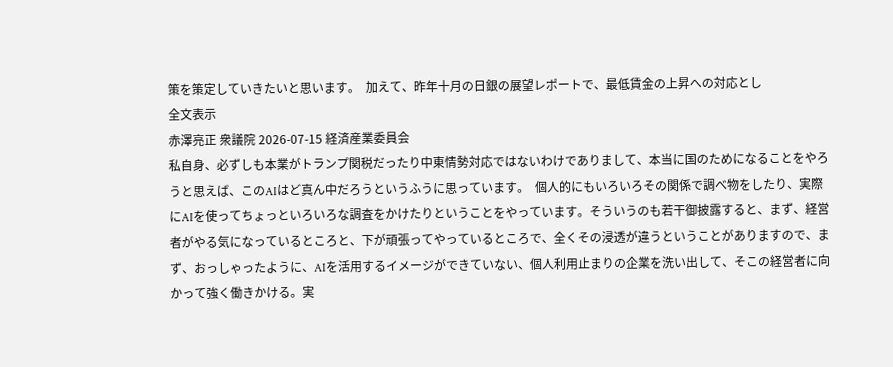策を策定していきたいと思います。  加えて、昨年十月の日銀の展望レポートで、最低賃金の上昇への対応とし
全文表示
赤澤亮正 衆議院 2026-07-15 経済産業委員会
私自身、必ずしも本業がトランプ関税だったり中東情勢対応ではないわけでありまして、本当に国のためになることをやろうと思えば、このAIはど真ん中だろうというふうに思っています。  個人的にもいろいろその関係で調べ物をしたり、実際にAIを使ってちょっといろいろな調査をかけたりということをやっています。そういうのも若干御披露すると、まず、経営者がやる気になっているところと、下が頑張ってやっているところで、全くその浸透が違うということがありますので、まず、おっしゃったように、AIを活用するイメージができていない、個人利用止まりの企業を洗い出して、そこの経営者に向かって強く働きかける。実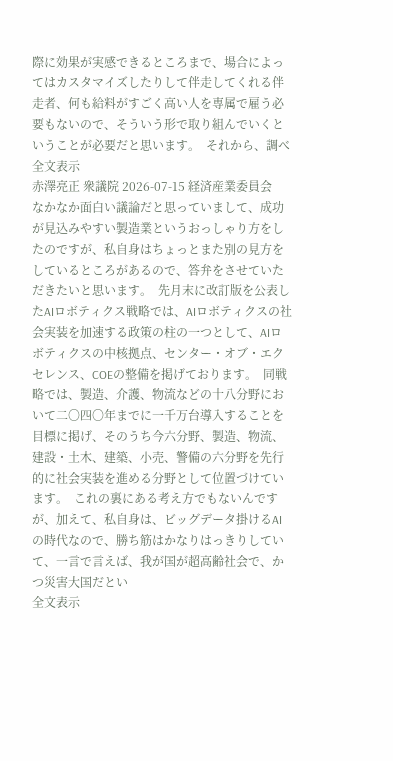際に効果が実感できるところまで、場合によってはカスタマイズしたりして伴走してくれる伴走者、何も給料がすごく高い人を専属で雇う必要もないので、そういう形で取り組んでいくということが必要だと思います。  それから、調べ
全文表示
赤澤亮正 衆議院 2026-07-15 経済産業委員会
なかなか面白い議論だと思っていまして、成功が見込みやすい製造業というおっしゃり方をしたのですが、私自身はちょっとまた別の見方をしているところがあるので、答弁をさせていただきたいと思います。  先月末に改訂版を公表したAIロボティクス戦略では、AIロボティクスの社会実装を加速する政策の柱の一つとして、AIロボティクスの中核拠点、センター・オブ・エクセレンス、COEの整備を掲げております。  同戦略では、製造、介護、物流などの十八分野において二〇四〇年までに一千万台導入することを目標に掲げ、そのうち今六分野、製造、物流、建設・土木、建築、小売、警備の六分野を先行的に社会実装を進める分野として位置づけています。  これの裏にある考え方でもないんですが、加えて、私自身は、ビッグデータ掛けるAIの時代なので、勝ち筋はかなりはっきりしていて、一言で言えば、我が国が超高齢社会で、かつ災害大国だとい
全文表示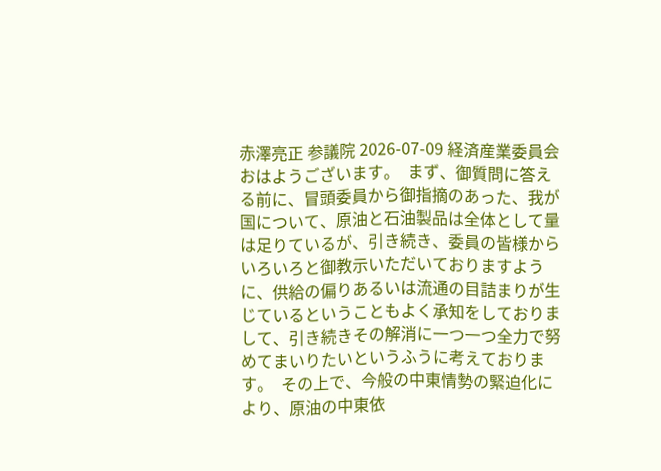赤澤亮正 参議院 2026-07-09 経済産業委員会
おはようございます。  まず、御質問に答える前に、冒頭委員から御指摘のあった、我が国について、原油と石油製品は全体として量は足りているが、引き続き、委員の皆様からいろいろと御教示いただいておりますように、供給の偏りあるいは流通の目詰まりが生じているということもよく承知をしておりまして、引き続きその解消に一つ一つ全力で努めてまいりたいというふうに考えております。  その上で、今般の中東情勢の緊迫化により、原油の中東依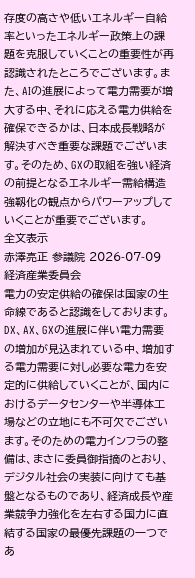存度の高さや低いエネルギー自給率といったエネルギー政策上の課題を克服していくことの重要性が再認識されたところでございます。また、AIの進展によって電力需要が増大する中、それに応える電力供給を確保できるかは、日本成長戦略が解決すべき重要な課題でございます。そのため、GXの取組を強い経済の前提となるエネルギー需給構造強靱化の観点からパワーアップしていくことが重要でございます。
全文表示
赤澤亮正 参議院 2026-07-09 経済産業委員会
電力の安定供給の確保は国家の生命線であると認識をしております。  DX、AX、GXの進展に伴い電力需要の増加が見込まれている中、増加する電力需要に対し必要な電力を安定的に供給していくことが、国内におけるデータセンターや半導体工場などの立地にも不可欠でございます。そのための電力インフラの整備は、まさに委員御指摘のとおり、デジタル社会の実装に向けても基盤となるものであり、経済成長や産業競争力強化を左右する国力に直結する国家の最優先課題の一つであ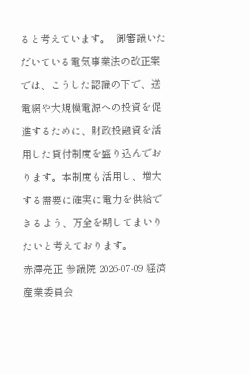ると考えています。  御審議いただいている電気事業法の改正案では、こうした認識の下で、送電網や大規模電源への投資を促進するために、財政投融資を活用した貸付制度を盛り込んでおります。本制度も活用し、増大する需要に確実に電力を供給できるよう、万全を期してまいりたいと考えております。
赤澤亮正 参議院 2026-07-09 経済産業委員会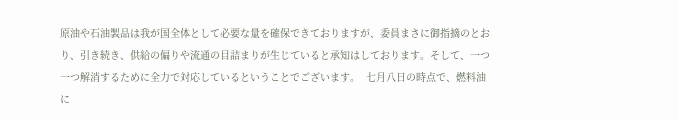原油や石油製品は我が国全体として必要な量を確保できておりますが、委員まさに御指摘のとおり、引き続き、供給の偏りや流通の目詰まりが生じていると承知はしております。そして、一つ一つ解消するために全力で対応しているということでございます。  七月八日の時点で、燃料油に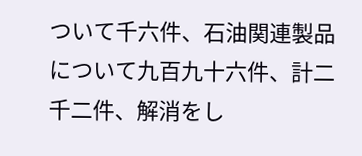ついて千六件、石油関連製品について九百九十六件、計二千二件、解消をし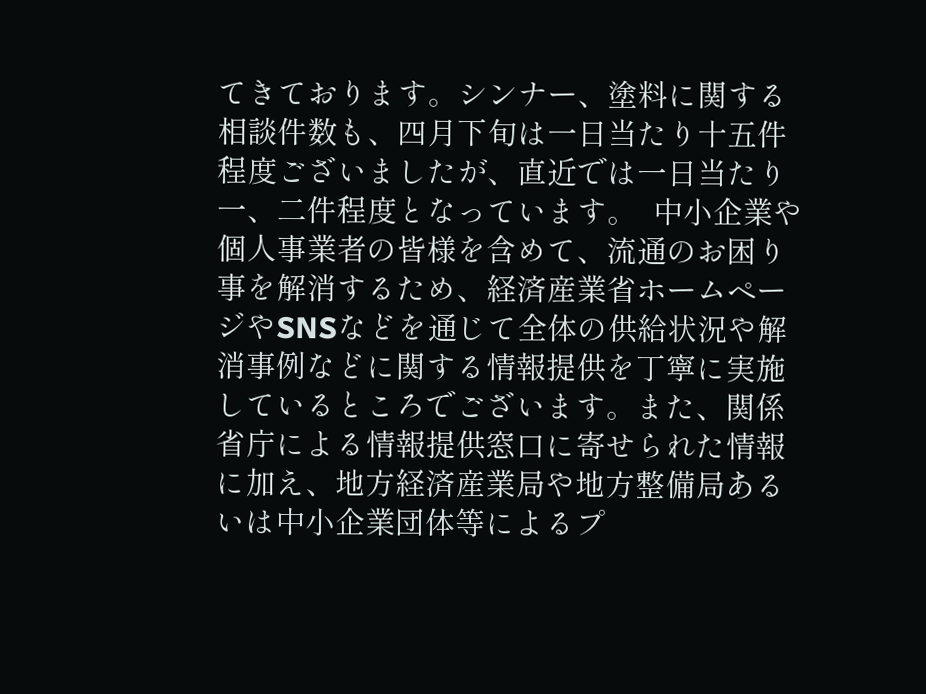てきております。シンナー、塗料に関する相談件数も、四月下旬は一日当たり十五件程度ございましたが、直近では一日当たり一、二件程度となっています。  中小企業や個人事業者の皆様を含めて、流通のお困り事を解消するため、経済産業省ホームページやSNSなどを通じて全体の供給状況や解消事例などに関する情報提供を丁寧に実施しているところでございます。また、関係省庁による情報提供窓口に寄せられた情報に加え、地方経済産業局や地方整備局あるいは中小企業団体等によるプ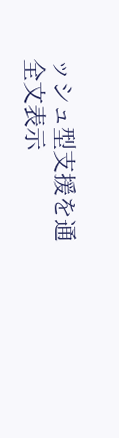ッシュ型支援を通
全文表示